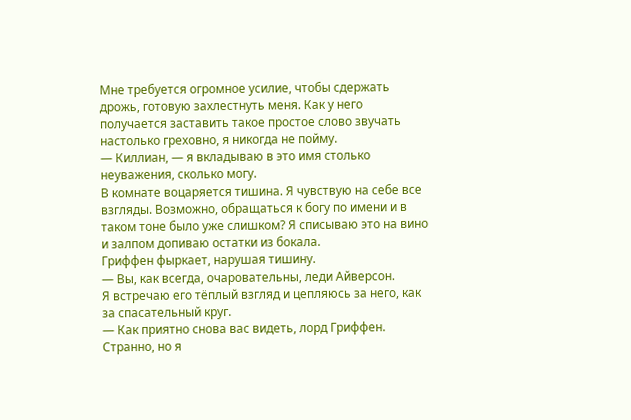Мне требуется огромное усилие, чтобы сдержать дрожь, готовую захлестнуть меня. Как у него получается заставить такое простое слово звучать настолько греховно, я никогда не пойму.
— Киллиан, — я вкладываю в это имя столько неуважения, сколько могу.
В комнате воцаряется тишина. Я чувствую на себе все взгляды. Возможно, обращаться к богу по имени и в таком тоне было уже слишком? Я списываю это на вино и залпом допиваю остатки из бокала.
Гриффен фыркает, нарушая тишину.
— Вы, как всегда, очаровательны, леди Айверсон.
Я встречаю его тёплый взгляд и цепляюсь за него, как за спасательный круг.
— Как приятно снова вас видеть, лорд Гриффен.
Странно, но я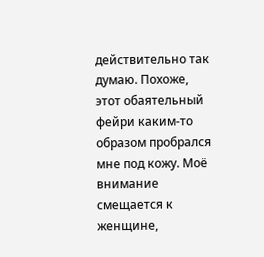действительно так думаю. Похоже, этот обаятельный фейри каким-то образом пробрался мне под кожу. Моё внимание смещается к женщине,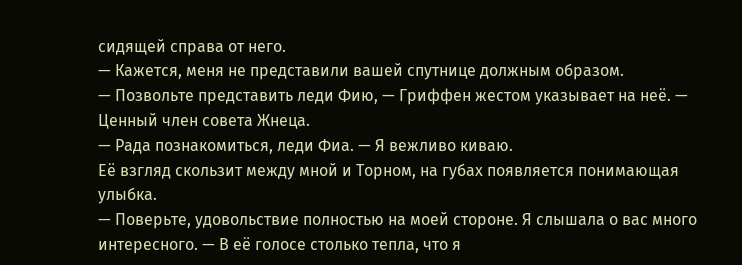сидящей справа от него.
— Кажется, меня не представили вашей спутнице должным образом.
— Позвольте представить леди Фию, — Гриффен жестом указывает на неё. — Ценный член совета Жнеца.
— Рада познакомиться, леди Фиа. — Я вежливо киваю.
Её взгляд скользит между мной и Торном, на губах появляется понимающая улыбка.
— Поверьте, удовольствие полностью на моей стороне. Я слышала о вас много интересного. — В её голосе столько тепла, что я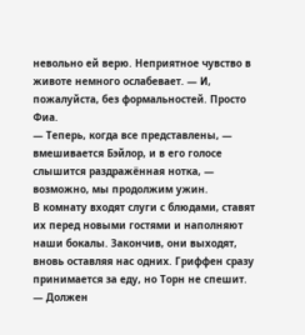невольно ей верю. Неприятное чувство в животе немного ослабевает. — И, пожалуйста, без формальностей. Просто Фиа.
— Теперь, когда все представлены, — вмешивается Бэйлор, и в его голосе слышится раздражённая нотка, — возможно, мы продолжим ужин.
В комнату входят слуги с блюдами, ставят их перед новыми гостями и наполняют наши бокалы. Закончив, они выходят, вновь оставляя нас одних. Гриффен сразу принимается за еду, но Торн не спешит.
— Должен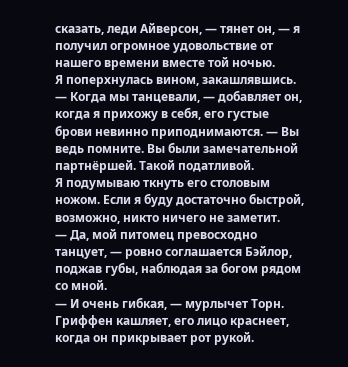сказать, леди Айверсон, — тянет он, — я получил огромное удовольствие от нашего времени вместе той ночью.
Я поперхнулась вином, закашлявшись.
— Когда мы танцевали, — добавляет он, когда я прихожу в себя, его густые брови невинно приподнимаются. — Вы ведь помните. Вы были замечательной партнёршей. Такой податливой.
Я подумываю ткнуть его столовым ножом. Если я буду достаточно быстрой, возможно, никто ничего не заметит.
— Да, мой питомец превосходно танцует, — ровно соглашается Бэйлор, поджав губы, наблюдая за богом рядом со мной.
— И очень гибкая, — мурлычет Торн.
Гриффен кашляет, его лицо краснеет, когда он прикрывает рот рукой.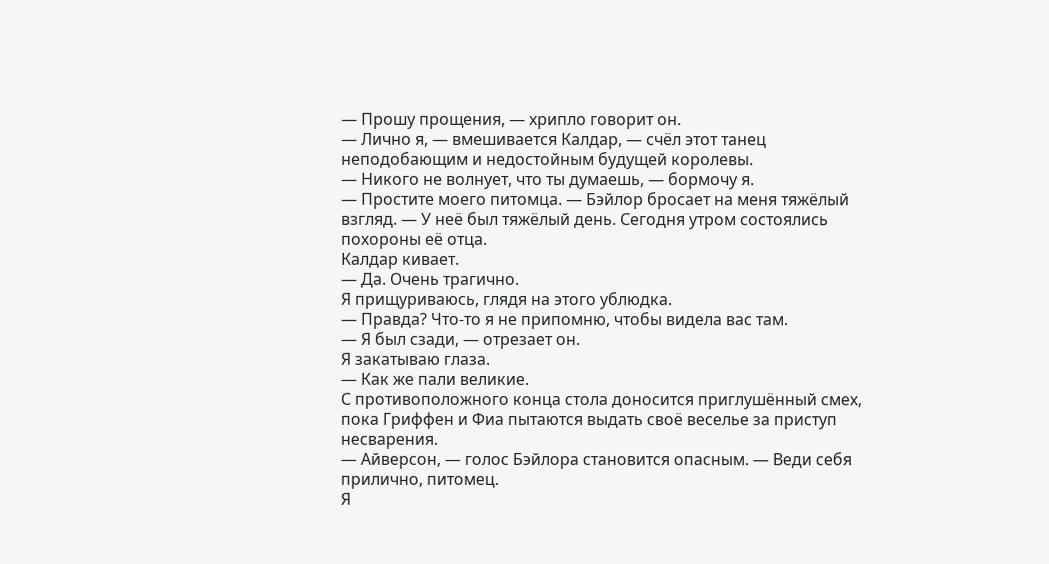— Прошу прощения, — хрипло говорит он.
— Лично я, — вмешивается Калдар, — счёл этот танец неподобающим и недостойным будущей королевы.
— Никого не волнует, что ты думаешь, — бормочу я.
— Простите моего питомца. — Бэйлор бросает на меня тяжёлый взгляд. — У неё был тяжёлый день. Сегодня утром состоялись похороны её отца.
Калдар кивает.
— Да. Очень трагично.
Я прищуриваюсь, глядя на этого ублюдка.
— Правда? Что-то я не припомню, чтобы видела вас там.
— Я был сзади, — отрезает он.
Я закатываю глаза.
— Как же пали великие.
С противоположного конца стола доносится приглушённый смех, пока Гриффен и Фиа пытаются выдать своё веселье за приступ несварения.
— Айверсон, — голос Бэйлора становится опасным. — Веди себя прилично, питомец.
Я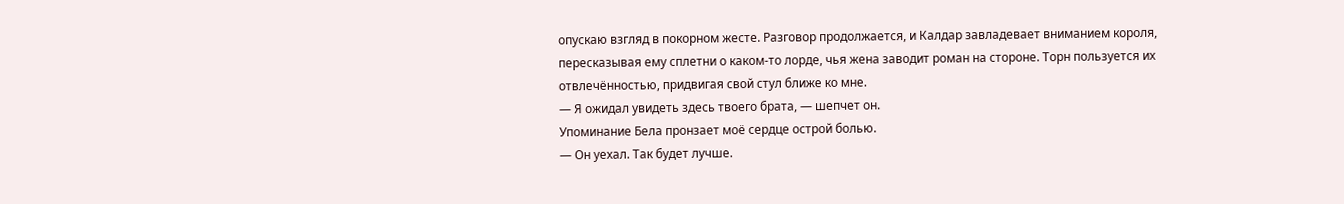опускаю взгляд в покорном жесте. Разговор продолжается, и Калдар завладевает вниманием короля, пересказывая ему сплетни о каком-то лорде, чья жена заводит роман на стороне. Торн пользуется их отвлечённостью, придвигая свой стул ближе ко мне.
— Я ожидал увидеть здесь твоего брата, — шепчет он.
Упоминание Бела пронзает моё сердце острой болью.
— Он уехал. Так будет лучше.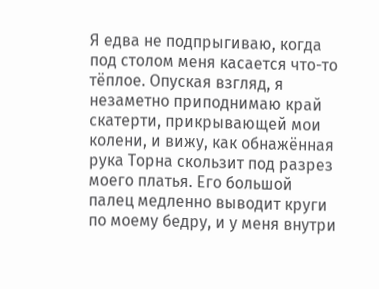Я едва не подпрыгиваю, когда под столом меня касается что-то тёплое. Опуская взгляд, я незаметно приподнимаю край скатерти, прикрывающей мои колени, и вижу, как обнажённая рука Торна скользит под разрез моего платья. Его большой палец медленно выводит круги по моему бедру, и у меня внутри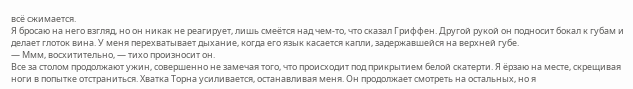всё сжимается.
Я бросаю на него взгляд, но он никак не реагирует, лишь смеётся над чем-то, что сказал Гриффен. Другой рукой он подносит бокал к губам и делает глоток вина. У меня перехватывает дыхание, когда его язык касается капли, задержавшейся на верхней губе.
— Ммм, восхитительно, — тихо произносит он.
Все за столом продолжают ужин, совершенно не замечая того, что происходит под прикрытием белой скатерти. Я ёрзаю на месте, скрещивая ноги в попытке отстраниться. Хватка Торна усиливается, останавливая меня. Он продолжает смотреть на остальных, но я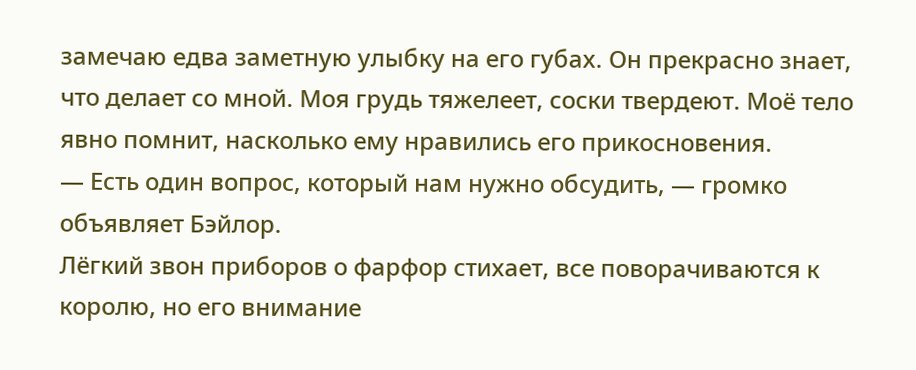замечаю едва заметную улыбку на его губах. Он прекрасно знает, что делает со мной. Моя грудь тяжелеет, соски твердеют. Моё тело явно помнит, насколько ему нравились его прикосновения.
— Есть один вопрос, который нам нужно обсудить, — громко объявляет Бэйлор.
Лёгкий звон приборов о фарфор стихает, все поворачиваются к королю, но его внимание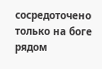сосредоточено только на боге рядом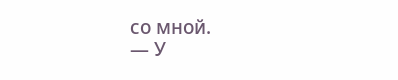со мной.
— У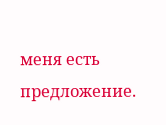меня есть предложение.